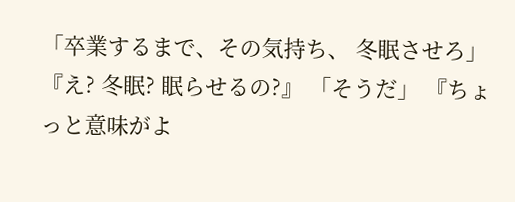「卒業するまで、その気持ち、 冬眠させろ」 『え? 冬眠? 眠らせるの?』 「そうだ」 『ちょっと意味がよ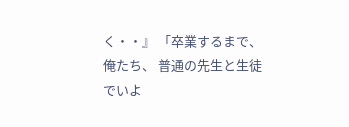く・・』 「卒業するまで、俺たち、 普通の先生と生徒でいよ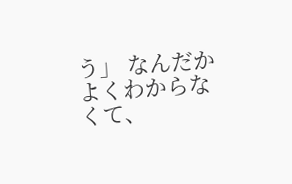う」 なんだかよくわからなくて、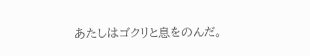あたしはゴクリと息をのんだ。